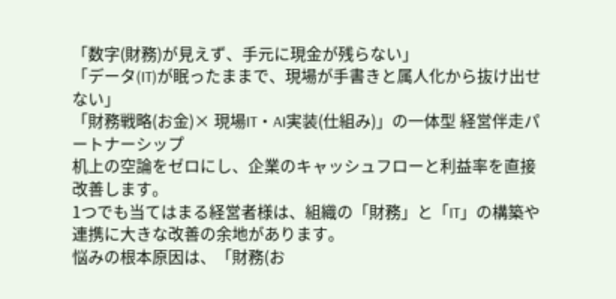「数字(財務)が見えず、手元に現金が残らない」
「データ(IT)が眠ったままで、現場が手書きと属人化から抜け出せない」
「財務戦略(お金)× 現場IT・AI実装(仕組み)」の一体型 経営伴走パートナーシップ
机上の空論をゼロにし、企業のキャッシュフローと利益率を直接改善します。
1つでも当てはまる経営者様は、組織の「財務」と「IT」の構築や連携に大きな改善の余地があります。
悩みの根本原因は、「財務(お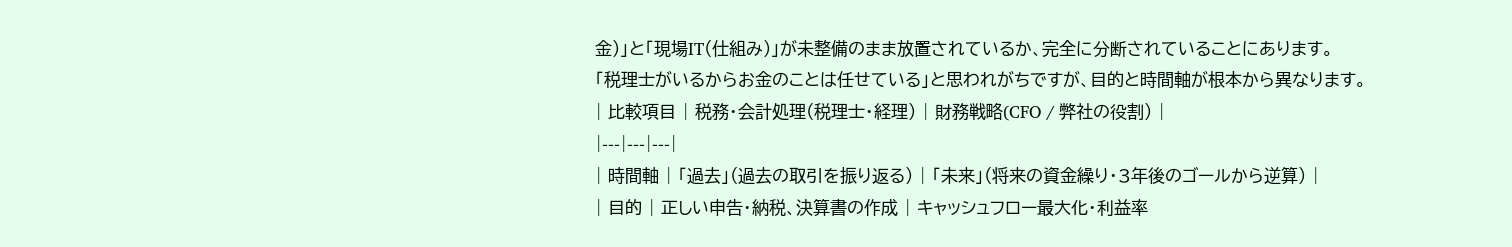金)」と「現場IT(仕組み)」が未整備のまま放置されているか、完全に分断されていることにあります。
「税理士がいるからお金のことは任せている」と思われがちですが、目的と時間軸が根本から異なります。
| 比較項目 | 税務・会計処理(税理士・経理) | 財務戦略(CFO / 弊社の役割) |
|---|---|---|
| 時間軸 | 「過去」(過去の取引を振り返る) | 「未来」(将来の資金繰り・3年後のゴールから逆算) |
| 目的 | 正しい申告・納税、決算書の作成 | キャッシュフロー最大化・利益率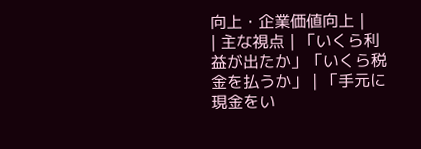向上・企業価値向上 |
| 主な視点 | 「いくら利益が出たか」「いくら税金を払うか」 | 「手元に現金をい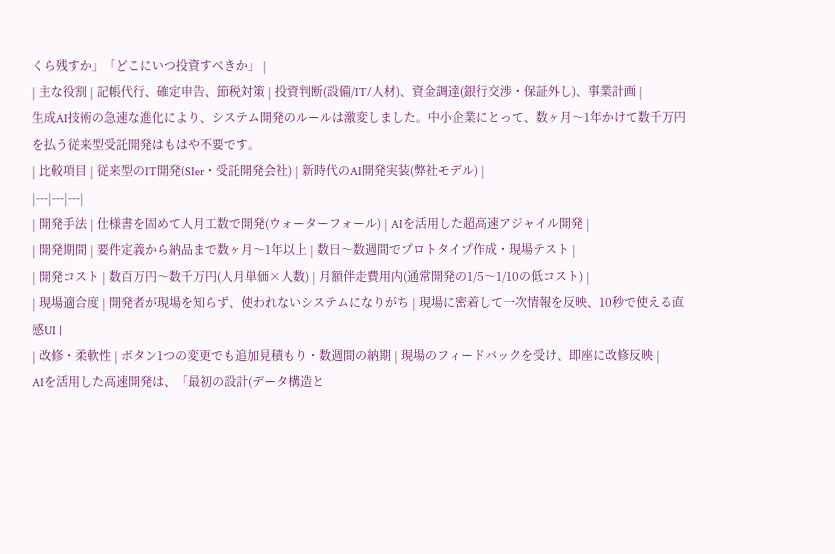くら残すか」「どこにいつ投資すべきか」 |
| 主な役割 | 記帳代行、確定申告、節税対策 | 投資判断(設備/IT/人材)、資金調達(銀行交渉・保証外し)、事業計画 |
生成AI技術の急速な進化により、システム開発のルールは激変しました。中小企業にとって、数ヶ月〜1年かけて数千万円を払う従来型受託開発はもはや不要です。
| 比較項目 | 従来型のIT開発(SIer・受託開発会社) | 新時代のAI開発実装(弊社モデル) |
|---|---|---|
| 開発手法 | 仕様書を固めて人月工数で開発(ウォーターフォール) | AIを活用した超高速アジャイル開発 |
| 開発期間 | 要件定義から納品まで数ヶ月〜1年以上 | 数日〜数週間でプロトタイプ作成・現場テスト |
| 開発コスト | 数百万円〜数千万円(人月単価×人数) | 月額伴走費用内(通常開発の1/5〜1/10の低コスト) |
| 現場適合度 | 開発者が現場を知らず、使われないシステムになりがち | 現場に密着して一次情報を反映、10秒で使える直感UI |
| 改修・柔軟性 | ボタン1つの変更でも追加見積もり・数週間の納期 | 現場のフィードバックを受け、即座に改修反映 |
AIを活用した高速開発は、「最初の設計(データ構造と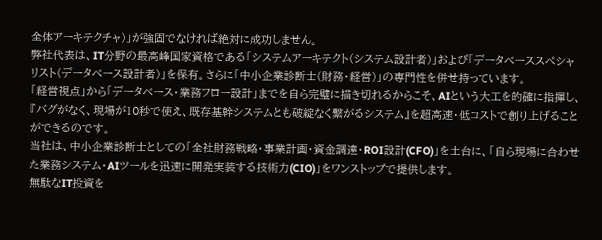全体アーキテクチャ)」が強固でなければ絶対に成功しません。
弊社代表は、IT分野の最高峰国家資格である「システムアーキテクト(システム設計者)」および「データベーススペシャリスト(データベース設計者)」を保有。さらに「中小企業診断士(財務・経営)」の専門性を併せ持っています。
「経営視点」から「データベース・業務フロー設計」までを自ら完璧に描き切れるからこそ、AIという大工を的確に指揮し、『バグがなく、現場が10秒で使え、既存基幹システムとも破綻なく繋がるシステム』を超高速・低コストで創り上げることができるのです。
当社は、中小企業診断士としての「全社財務戦略・事業計画・資金調達・ROI設計(CFO)」を土台に、「自ら現場に合わせた業務システム・AIツールを迅速に開発実装する技術力(CIO)」をワンストップで提供します。
無駄なIT投資を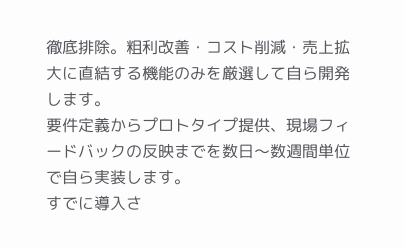徹底排除。粗利改善・コスト削減・売上拡大に直結する機能のみを厳選して自ら開発します。
要件定義からプロトタイプ提供、現場フィードバックの反映までを数日〜数週間単位で自ら実装します。
すでに導入さ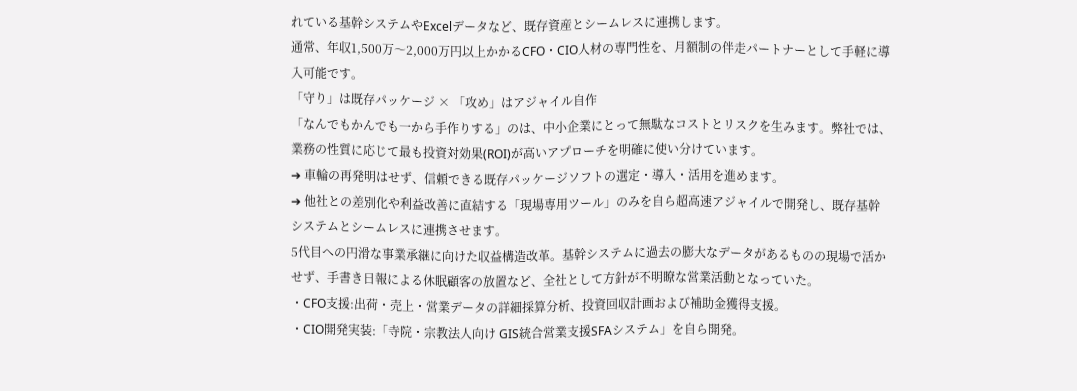れている基幹システムやExcelデータなど、既存資産とシームレスに連携します。
通常、年収1,500万〜2,000万円以上かかるCFO・CIO人材の専門性を、月額制の伴走パートナーとして手軽に導入可能です。
「守り」は既存パッケージ × 「攻め」はアジャイル自作
「なんでもかんでも一から手作りする」のは、中小企業にとって無駄なコストとリスクを生みます。弊社では、業務の性質に応じて最も投資対効果(ROI)が高いアプローチを明確に使い分けています。
➔ 車輪の再発明はせず、信頼できる既存パッケージソフトの選定・導入・活用を進めます。
➔ 他社との差別化や利益改善に直結する「現場専用ツール」のみを自ら超高速アジャイルで開発し、既存基幹システムとシームレスに連携させます。
5代目への円滑な事業承継に向けた収益構造改革。基幹システムに過去の膨大なデータがあるものの現場で活かせず、手書き日報による休眠顧客の放置など、全社として方針が不明瞭な営業活動となっていた。
・CFO支援:出荷・売上・営業データの詳細採算分析、投資回収計画および補助金獲得支援。
・CIO開発実装:「寺院・宗教法人向け GIS統合営業支援SFAシステム」を自ら開発。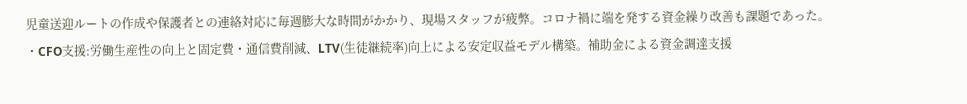児童送迎ルートの作成や保護者との連絡対応に毎週膨大な時間がかかり、現場スタッフが疲弊。コロナ禍に端を発する資金繰り改善も課題であった。
・CFO支援:労働生産性の向上と固定費・通信費削減、LTV(生徒継続率)向上による安定収益モデル構築。補助金による資金調達支援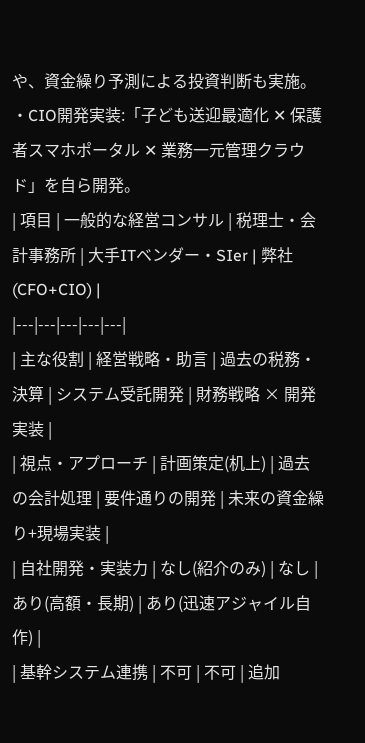や、資金繰り予測による投資判断も実施。
・CIO開発実装:「子ども送迎最適化 ✕ 保護者スマホポータル ✕ 業務一元管理クラウド」を自ら開発。
| 項目 | 一般的な経営コンサル | 税理士・会計事務所 | 大手ITベンダー・SIer | 弊社(CFO+CIO) |
|---|---|---|---|---|
| 主な役割 | 経営戦略・助言 | 過去の税務・決算 | システム受託開発 | 財務戦略 × 開発実装 |
| 視点・アプローチ | 計画策定(机上) | 過去の会計処理 | 要件通りの開発 | 未来の資金繰り+現場実装 |
| 自社開発・実装力 | なし(紹介のみ) | なし | あり(高額・長期) | あり(迅速アジャイル自作) |
| 基幹システム連携 | 不可 | 不可 | 追加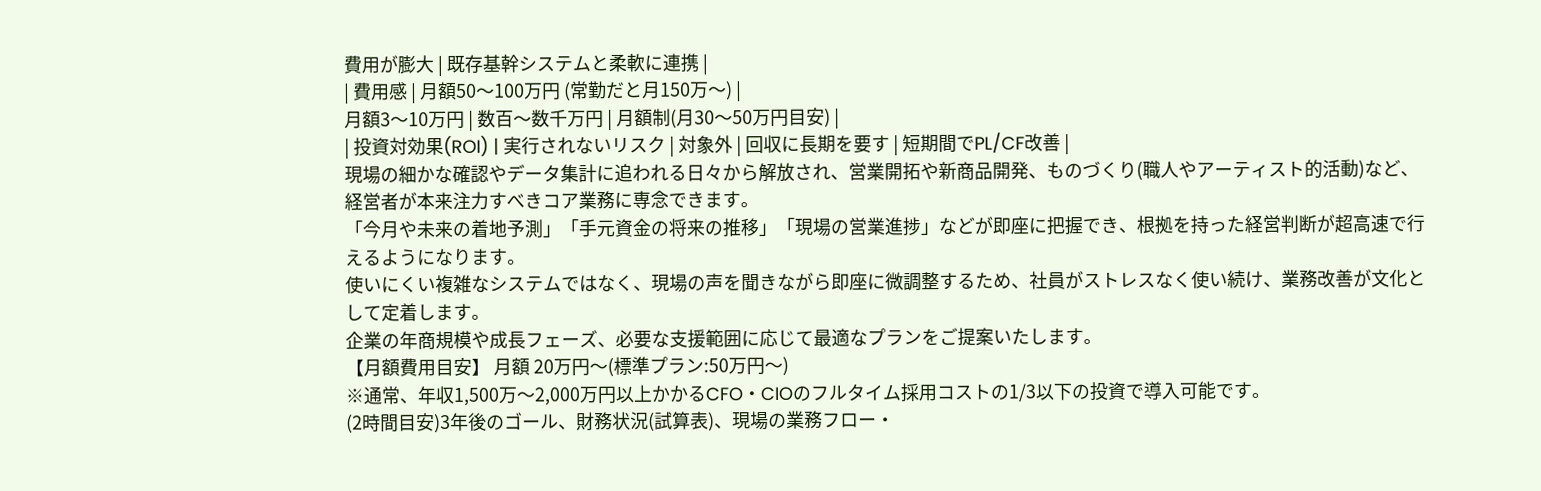費用が膨大 | 既存基幹システムと柔軟に連携 |
| 費用感 | 月額50〜100万円 (常勤だと月150万〜) |
月額3〜10万円 | 数百〜数千万円 | 月額制(月30〜50万円目安) |
| 投資対効果(ROI) | 実行されないリスク | 対象外 | 回収に長期を要す | 短期間でPL/CF改善 |
現場の細かな確認やデータ集計に追われる日々から解放され、営業開拓や新商品開発、ものづくり(職人やアーティスト的活動)など、経営者が本来注力すべきコア業務に専念できます。
「今月や未来の着地予測」「手元資金の将来の推移」「現場の営業進捗」などが即座に把握でき、根拠を持った経営判断が超高速で行えるようになります。
使いにくい複雑なシステムではなく、現場の声を聞きながら即座に微調整するため、社員がストレスなく使い続け、業務改善が文化として定着します。
企業の年商規模や成長フェーズ、必要な支援範囲に応じて最適なプランをご提案いたします。
【月額費用目安】 月額 20万円〜(標準プラン:50万円〜)
※通常、年収1,500万〜2,000万円以上かかるCFO・CIOのフルタイム採用コストの1/3以下の投資で導入可能です。
(2時間目安)3年後のゴール、財務状況(試算表)、現場の業務フロー・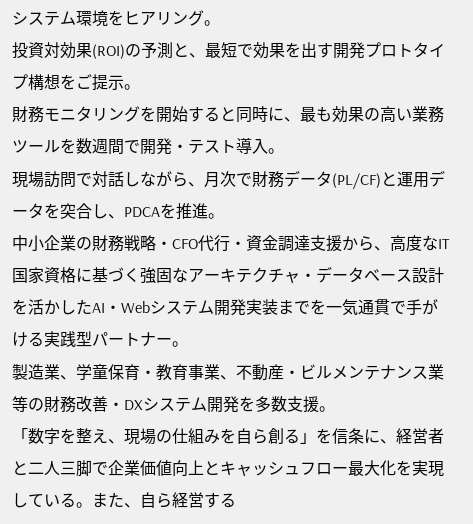システム環境をヒアリング。
投資対効果(ROI)の予測と、最短で効果を出す開発プロトタイプ構想をご提示。
財務モニタリングを開始すると同時に、最も効果の高い業務ツールを数週間で開発・テスト導入。
現場訪問で対話しながら、月次で財務データ(PL/CF)と運用データを突合し、PDCAを推進。
中小企業の財務戦略・CFO代行・資金調達支援から、高度なIT国家資格に基づく強固なアーキテクチャ・データベース設計を活かしたAI・Webシステム開発実装までを一気通貫で手がける実践型パートナー。
製造業、学童保育・教育事業、不動産・ビルメンテナンス業等の財務改善・DXシステム開発を多数支援。
「数字を整え、現場の仕組みを自ら創る」を信条に、経営者と二人三脚で企業価値向上とキャッシュフロー最大化を実現している。また、自ら経営する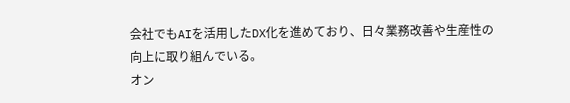会社でもAIを活用したDX化を進めており、日々業務改善や生産性の向上に取り組んでいる。
オン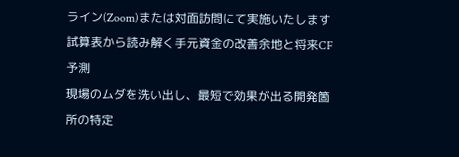ライン(Zoom)または対面訪問にて実施いたします
試算表から読み解く手元資金の改善余地と将来CF予測
現場のムダを洗い出し、最短で効果が出る開発箇所の特定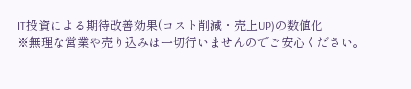IT投資による期待改善効果(コスト削減・売上UP)の数値化
※無理な営業や売り込みは一切行いませんのでご安心ください。